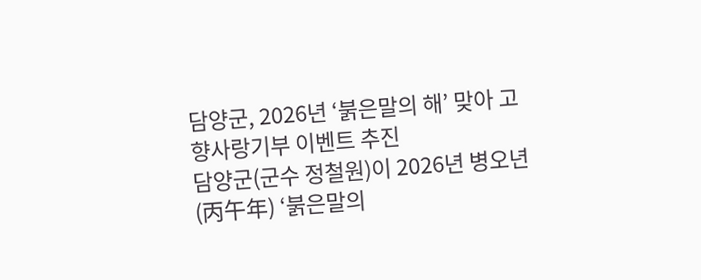담양군, 2026년 ‘붉은말의 해’ 맞아 고향사랑기부 이벤트 추진
담양군(군수 정철원)이 2026년 병오년(丙午年) ‘붉은말의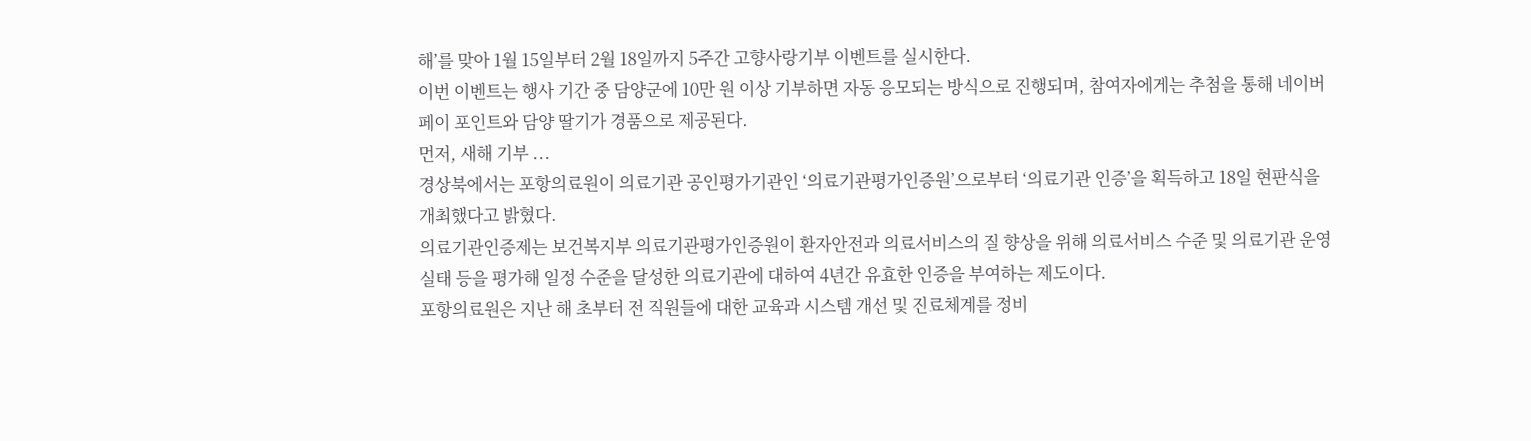해’를 맞아 1월 15일부터 2월 18일까지 5주간 고향사랑기부 이벤트를 실시한다.
이번 이벤트는 행사 기간 중 담양군에 10만 원 이상 기부하면 자동 응모되는 방식으로 진행되며, 참여자에게는 추첨을 통해 네이버페이 포인트와 담양 딸기가 경품으로 제공된다.
먼저, 새해 기부 ...
경상북에서는 포항의료원이 의료기관 공인평가기관인 ‘의료기관평가인증원’으로부터 ‘의료기관 인증’을 획득하고 18일 현판식을 개최했다고 밝혔다.
의료기관인증제는 보건복지부 의료기관평가인증원이 환자안전과 의료서비스의 질 향상을 위해 의료서비스 수준 및 의료기관 운영실태 등을 평가해 일정 수준을 달성한 의료기관에 대하여 4년간 유효한 인증을 부여하는 제도이다.
포항의료원은 지난 해 초부터 전 직원들에 대한 교육과 시스템 개선 및 진료체계를 정비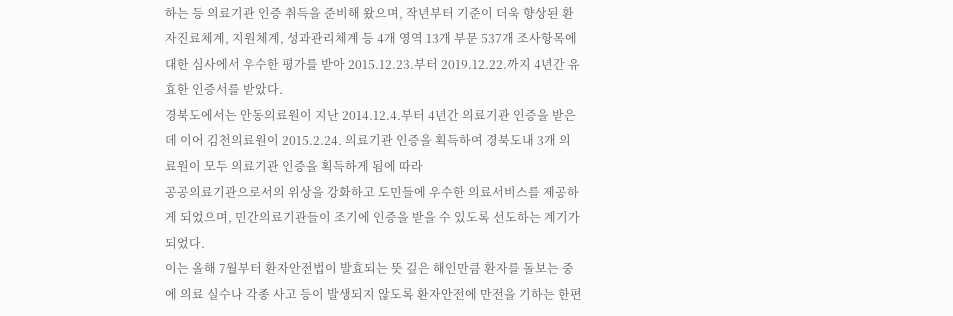하는 등 의료기관 인증 취득을 준비해 왔으며, 작년부터 기준이 더욱 향상된 환자진료체계, 지원체계, 성과관리체계 등 4개 영역 13개 부문 537개 조사항목에 대한 심사에서 우수한 평가를 받아 2015.12.23.부터 2019.12.22.까지 4년간 유효한 인증서를 받았다.
경북도에서는 안동의료원이 지난 2014.12.4.부터 4년간 의료기관 인증을 받은 데 이어 김천의료원이 2015.2.24. 의료기관 인증을 획득하여 경북도내 3개 의료원이 모두 의료기관 인증을 획득하게 됨에 따라
공공의료기관으로서의 위상을 강화하고 도민들에 우수한 의료서비스를 제공하게 되었으며, 민간의료기관들이 조기에 인증을 받을 수 있도록 선도하는 계기가 되었다.
이는 올해 7월부터 환자안전법이 발효되는 뜻 깊은 해인만큼 환자를 돌보는 중에 의료 실수나 각종 사고 등이 발생되지 않도록 환자안전에 만전을 기하는 한편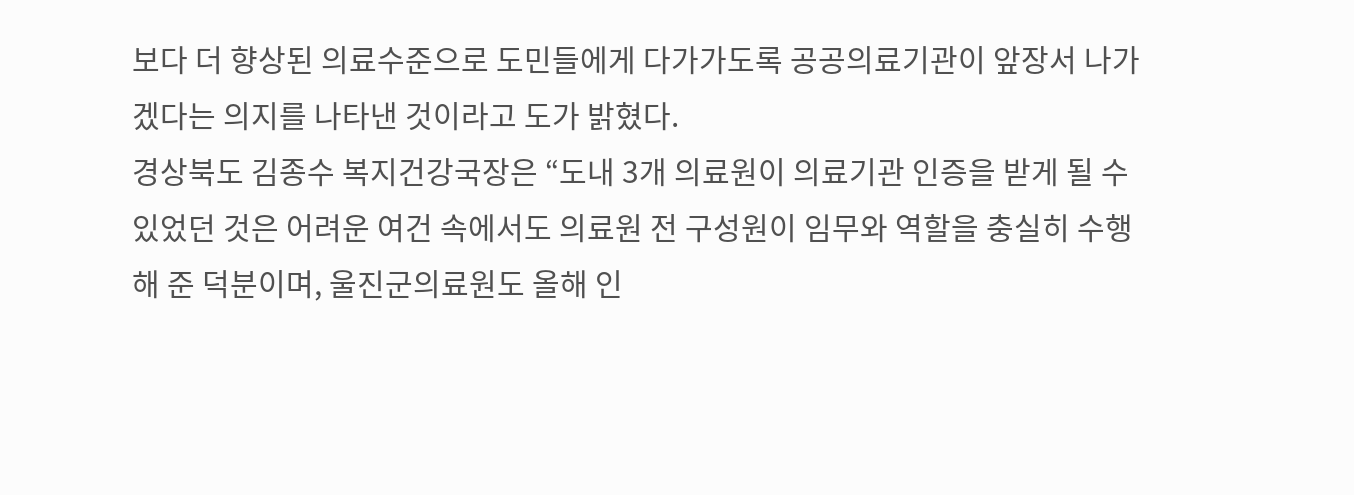보다 더 향상된 의료수준으로 도민들에게 다가가도록 공공의료기관이 앞장서 나가겠다는 의지를 나타낸 것이라고 도가 밝혔다.
경상북도 김종수 복지건강국장은 “도내 3개 의료원이 의료기관 인증을 받게 될 수 있었던 것은 어려운 여건 속에서도 의료원 전 구성원이 임무와 역할을 충실히 수행해 준 덕분이며, 울진군의료원도 올해 인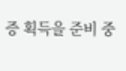증 획득을 준비 중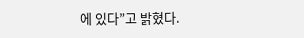에 있다”고 밝혔다.